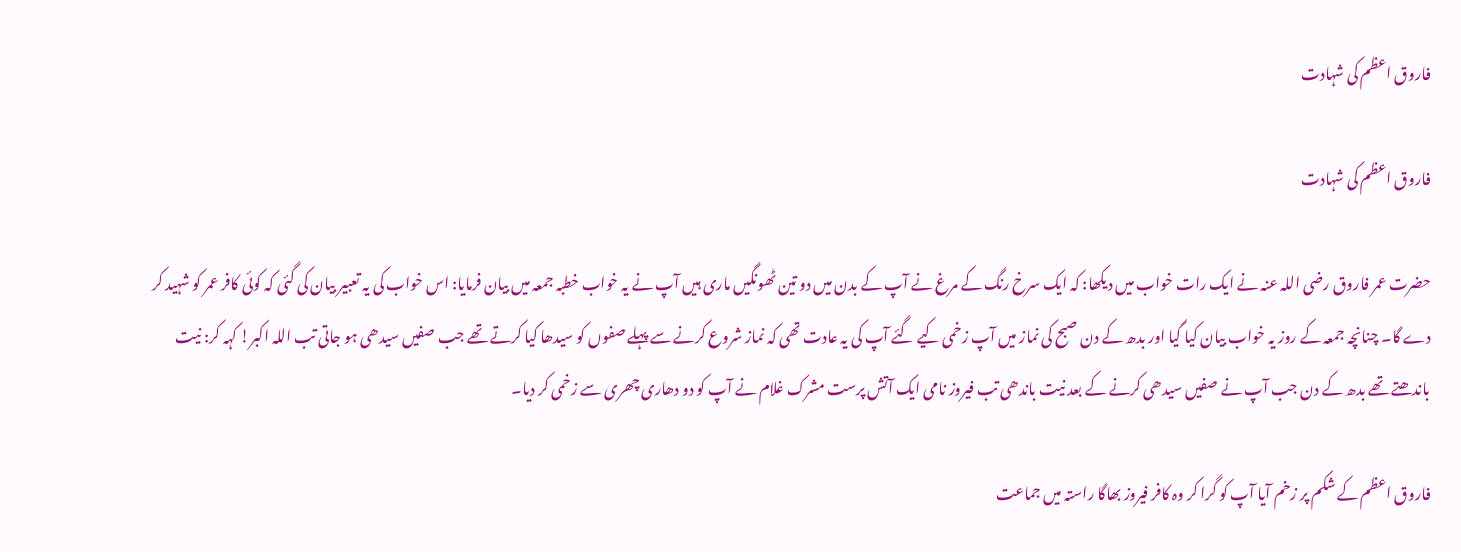فاروق اعظم کی شہادت

فاروق اعظم کی شہادت

حضرت عمر فاروق رضی اللہ عنہ نے ایک رات خواب میں دیکھا: کہ ایک سرخ رنگ کے مرغ نے آپ کے بدن میں دو تین ٹھونگیں ماری ہیں آپ نے یہ خواب خطبہ جمعہ میں بیان فرمایا: اس خواب کی یہ تعبیر بیان کی گئی کہ کوئی کافر عمر کو شہید کر دے گا۔ چنانچہ جمعہ کے روز یہ خواب بیان کیا گیا اور بدھ کے دن صبح کی نماز میں آپ زخمی کیے گئے آپ کی یہ عادت تھی کہ نماز شروع کرنے سے پہلے صفوں کو سیدھا کیا کرتے تھے جب صفیں سیدھی ہو جاتی تب اللہ اکبر! کہہ کر: نیت باندھتے تھے بدھ کے دن جب آپ نے صفیں سیدھی کرنے کے بعد نیت باندھی تب فیروز نامی ایک آتش پرست مشرک غلام نے آپ کو دو دھاری چھری سے زخمی کر دیا۔

فاروق اعظم کے شکم پر زخم آیا آپ کو گرا کر وہ کافر فیروز بھاگا راستہ میں جماعت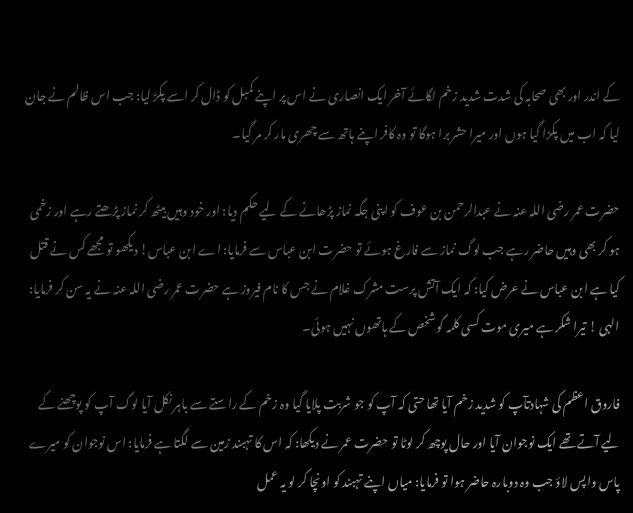کے اندر اور بھی صحابہ کی شدت شدید زخم لگائے آخر ایک انصاری نے اس پر اپنے کمبل کو ڈال کر اسے پکڑ لیا: جب اس ظالم نے جان لیا کہ اب میں پکڑا گیا ہوں اور میرا حشر برا ہوگا تو وہ کافر اپنے ہاتھ سے چھری مار کر مر گیا۔

حضرت عمر رضی اللہ عنہ نے عبدالرحمن بن عوف کو اپنی جگہ نماز پڑھانے کے لیے حکم دیا: اور خود وہیں بیٹھ کر نماز پڑھتے رہے اور زخمی ہو کر بھی وہیں حاضر رہے جب لوگ نماز سے فارغ ہوئے تو حضرت ابن عباس سے فرمایا: اے ابن عباس! دیکھو تو مجھے کس نے قتل کیا ہے ابن عباس نے عرض کیا: کہ ایک آتش پرست مشرک غلام نے جس کا نام فیروز ہے حضرت عمر رضی اللہ عنہ نے یہ سن کر فرمایا: الہی ! تیرا شکر ہے میری موت کسی کلمہ گو شخص کے ہاتھوں نہیں ہوئی۔

فاروق اعظم کی شہادتآپ کو شدید زخم آیا تھا حتی کہ آپ کو جو شربت پلایا گیا وہ زخم کے راستے سے باہر نکل آیا لوگ آپ کو پوچھنے کے لیے آتے تھے ایک نوجوان آیا اور حال پوچھ کر لوٹا تو حضرت عمر نے دیکھا: کہ اس کا تہبند زمین سے لگتا ہے فرمایا: اس نوجوان کو میرے پاس واپس لاؤ جب وہ دوبارہ حاضر ہوا تو فرمایا: میاں اپنے تہبند کو اونچا کر لو یہ عمل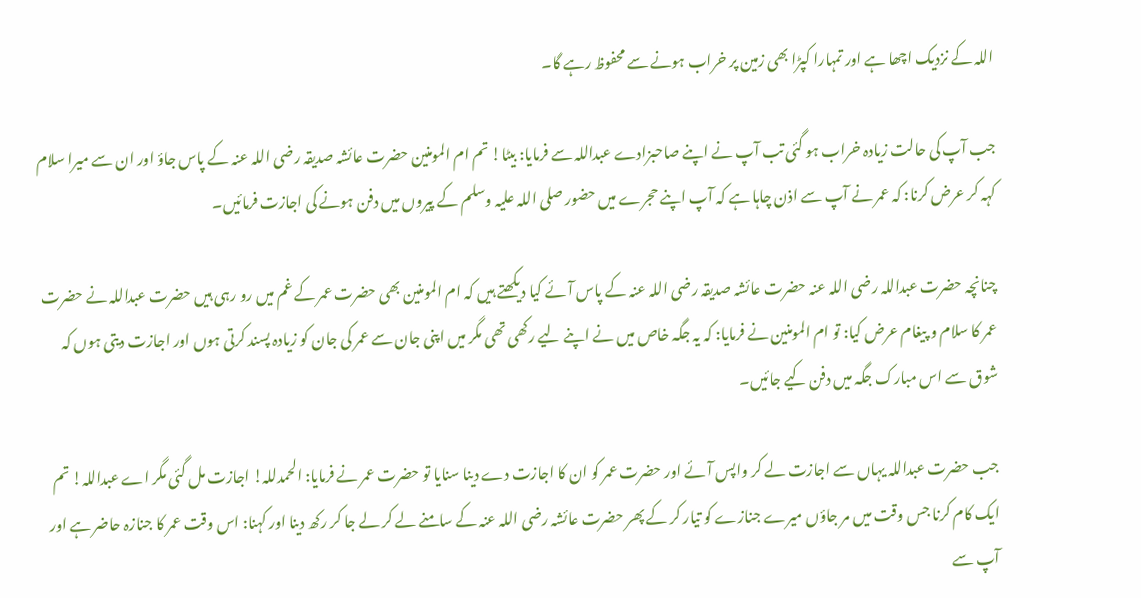اللہ کے نزدیک اچھا ہے اور تمہارا کپڑا بھی زمین پر خراب ہونے سے محفوظ رہے گا۔

جب آپ کی حالت زیادہ خراب ہو گئی تب آپ نے اپنے صاحبزادے عبداللہ سے فرمایا: بیٹا! تم ام المومنین حضرت عائشہ صدیقہ رضی اللہ عنہ کے پاس جاؤ اور ان سے میرا سلام کہہ کر عرض کرنا: کہ عمر نے آپ سے اذن چاہا ہے کہ آپ اپنے حجرے میں حضور صلی اللہ علیہ وسلم کے پیروں میں دفن ہونے کی اجازت فرمائیں۔

چنانچہ حضرت عبداللہ رضی اللہ عنہ حضرت عائشہ صدیقہ رضی اللہ عنہ کے پاس آئے کیا دیکھتے ہیں کہ ام المومنین بھی حضرت عمر کے غم میں رو رہی ہیں حضرت عبداللہ نے حضرت عمر کا سلام و پیغام عرض کیا: تو ام المومنین نے فرمایا: کہ یہ جگہ خاص میں نے اپنے لیے رکھی تھی مگر میں اپنی جان سے عمر کی جان کو زیادہ پسند کرتی ہوں اور اجازت دیتی ہوں کہ شوق سے اس مبارک جگہ میں دفن کیے جائیں۔

جب حضرت عبداللہ یہاں سے اجازت لے کر واپس آئے اور حضرت عمر کو ان کا اجازت دے دینا سنایا تو حضرت عمر نے فرمایا: الحمدللہ! اجازت مل گئی مگر اے عبداللہ! تم ایک کام کرنا جس وقت میں مر جاؤں میرے جنازے کو تیار کر کے پھر حضرت عائشہ رضی اللہ عنہ کے سامنے لے کر لے جا کر رکھ دینا اور کہنا: اس وقت عمر کا جنازہ حاضر ہے اور آپ سے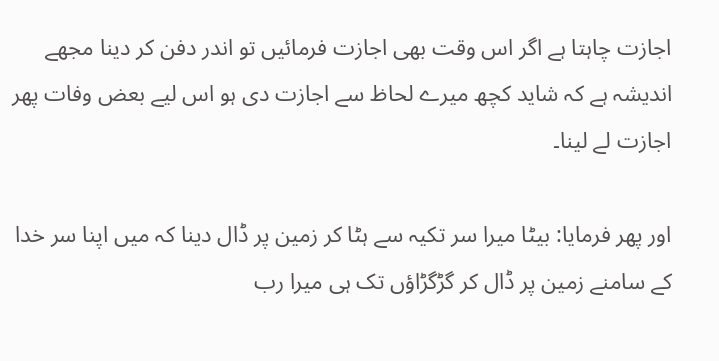اجازت چاہتا ہے اگر اس وقت بھی اجازت فرمائیں تو اندر دفن کر دینا مجھے اندیشہ ہے کہ شاید کچھ میرے لحاظ سے اجازت دی ہو اس لیے بعض وفات پھر اجازت لے لینا۔

اور پھر فرمایا: بیٹا میرا سر تکیہ سے ہٹا کر زمین پر ڈال دینا کہ میں اپنا سر خدا کے سامنے زمین پر ڈال کر گڑگڑاؤں تک ہی میرا رب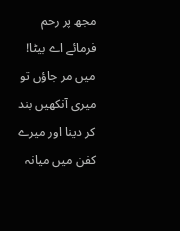مجھ پر رحم فرمائے اے بیٹا! میں مر جاؤں تو میری آنکھیں بند کر دینا اور میرے کفن میں میانہ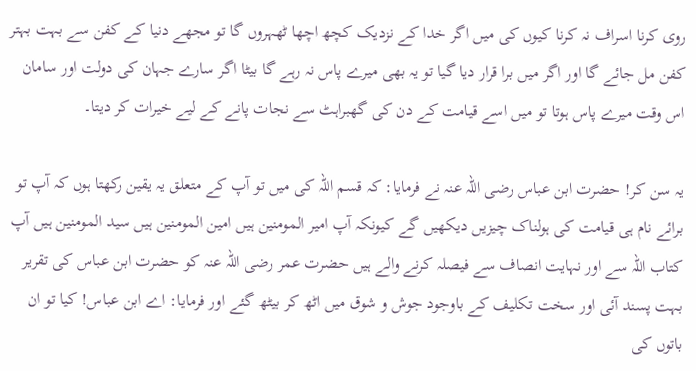روی کرنا اسراف نہ کرنا کیوں کی میں اگر خدا کے نزدیک کچھ اچھا ٹھہروں گا تو مجھے دنیا کے کفن سے بہت بہتر کفن مل جائے گا اور اگر میں برا قرار دیا گیا تو یہ بھی میرے پاس نہ رہے گا بیٹا اگر سارے جہان کی دولت اور سامان اس وقت میرے پاس ہوتا تو میں اسے قیامت کے دن کی گھبراہٹ سے نجات پانے کے لیے خیرات کر دیتا۔

یہ سن کر! حضرت ابن عباس رضی اللہ عنہ نے فرمایا: کہ قسم اللہ کی میں تو آپ کے متعلق یہ یقین رکھتا ہوں کہ آپ تو برائے نام ہی قیامت کی ہولناک چیزیں دیکھیں گے کیونکہ آپ امیر المومنین ہیں امین المومنین ہیں سید المومنین ہیں آپ کتاب اللہ سے اور نہایت انصاف سے فیصلہ کرنے والے ہیں حضرت عمر رضی اللہ عنہ کو حضرت ابن عباس کی تقریر بہت پسند آئی اور سخت تکلیف کے باوجود جوش و شوق میں اٹھ کر بیٹھ گئے اور فرمایا: اے ابن عباس! کیا تو ان باتوں کی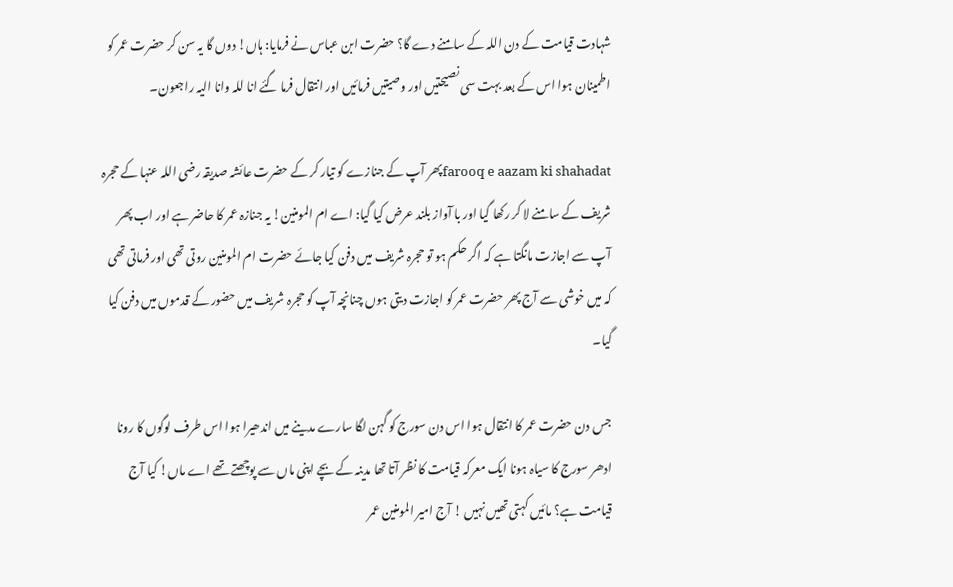شہادت قیامت کے دن اللہ کے سامنے دے گا؟ حضرت ابن عباس نے فرمایا: ہاں! دوں گا یہ سن کر حضرت عمر کو اطمینان ہوا اس کے بعد بہت سی نصیحتیں اور وصیتیں فرمائیں اور انتقال فرما گئے انا للہ وانا الیہ راجعون۔

farooq e aazam ki shahadatپھر آپ کے جنازے کو تیار کر کے حضرت عائشہ صدیقہ رضی اللہ عنہا کے حجرہ شریف کے سامنے لا کر رکھا گیا اور با آواز بلند عرض کیا گیا: اے ام المومنین! یہ جنازہ عمر کا حاضر ہے اور اب پھر آپ سے اجازت مانگتا ہے کہ اگر حکم ہو تو حجرہ شریف میں دفن کیا جائے حضرت ام المومنین روتی تھی اور فرماتی تھی کہ میں خوشی سے آج پھر حضرت عمر کو اجازت دیتی ہوں چنانچہ آپ کو حجرہ شریف میں حضور کے قدموں میں دفن کیا گیا۔

جس دن حضرت عمر کا انتقال ہوا اس دن سورج کو گہن لگا سارے مدینے میں اندھیرا ہوا اس طرف لوگوں کا رونا ادھر سورج کا سیاہ ہونا ایک معرکہ قیامت کا نظر آتا تھا مدینہ کے بچے اپنی ماں سے پوچھتے تھے اے ماں! کیا آج قیامت ہے؟ مائیں کہتی تھیں نہیں ! آج امیر المومنین عمر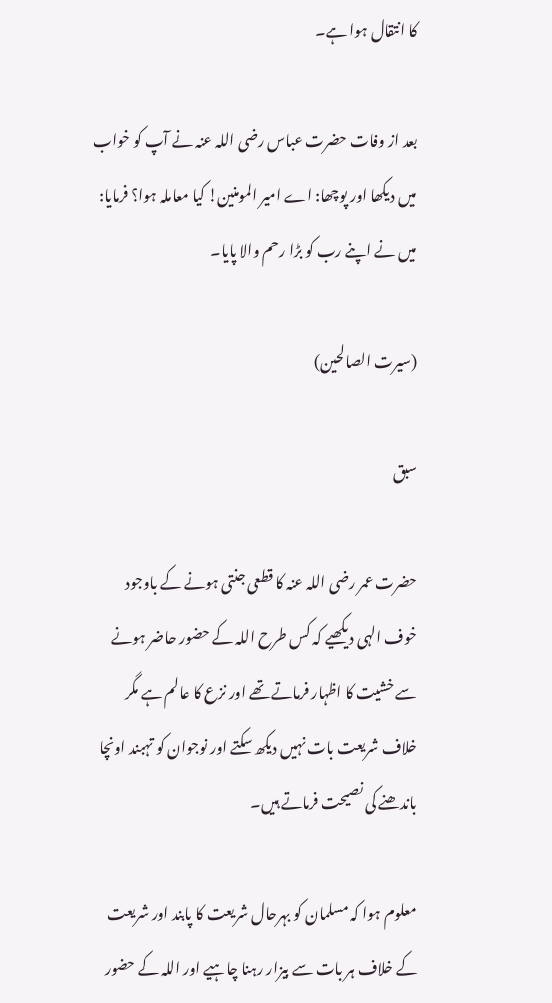کا انتقال ہوا ہے۔

بعد از وفات حضرت عباس رضی اللہ عنہ نے آپ کو خواب میں دیکھا اور پوچھا: اے امیر المومنین! کیا معاملہ ہوا؟ فرمایا: میں نے اپنے رب کو بڑا رحم والا پایا۔

(سیرت الصالحین)

سبق

حضرت عمر رضی اللہ عنہ کا قطعی جنتی ہونے کے باوجود خوف الہی دیکھیے کہ کس طرح اللہ کے حضور حاضر ہونے سے خشیت کا اظہار فرماتے تھے اور نزع کا عالم ہے مگر خلاف شریعت بات نہیں دیکھ سکتے اور نوجوان کو تہبند اونچا باندھنے کی نصیحت فرماتے ہیں۔

معلوم ہوا کہ مسلمان کو بہرحال شریعت کا پابند اور شریعت کے خلاف ہر بات سے بیزار رہنا چاہیے اور اللہ کے حضور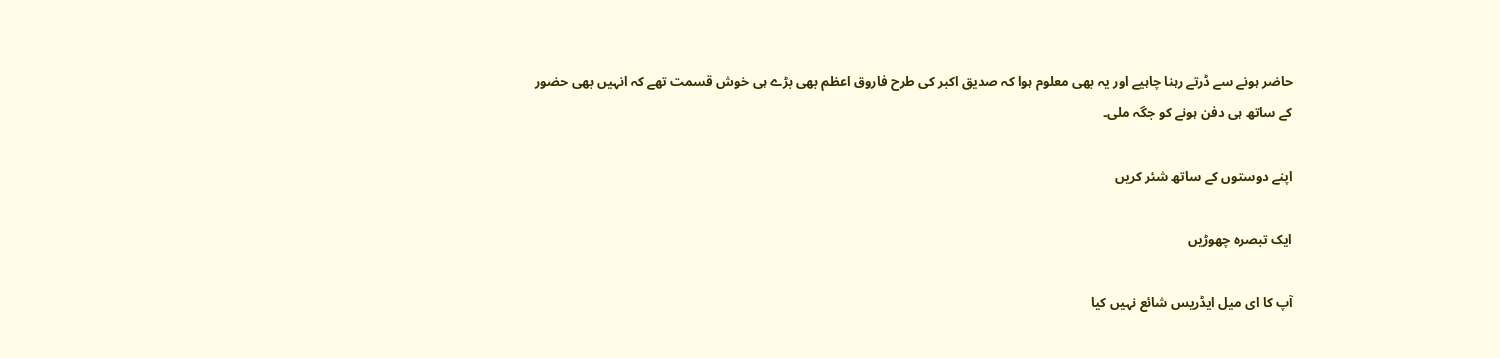حاضر ہونے سے ڈرتے رہنا چاہیے اور یہ بھی معلوم ہوا کہ صدیق اکبر کی طرح فاروق اعظم بھی بڑے ہی خوش قسمت تھے کہ انہیں بھی حضور کے ساتھ ہی دفن ہونے کو جگہ ملی۔

اپنے دوستوں کے ساتھ شئر کریں

ایک تبصرہ چھوڑیں

آپ کا ای میل ایڈریس شائع نہیں کیا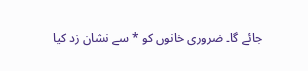جائے گا۔ ضروری خانوں کو * سے نشان زد کیا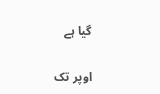گیا ہے

اوپر تک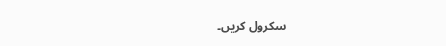سکرول کریں۔